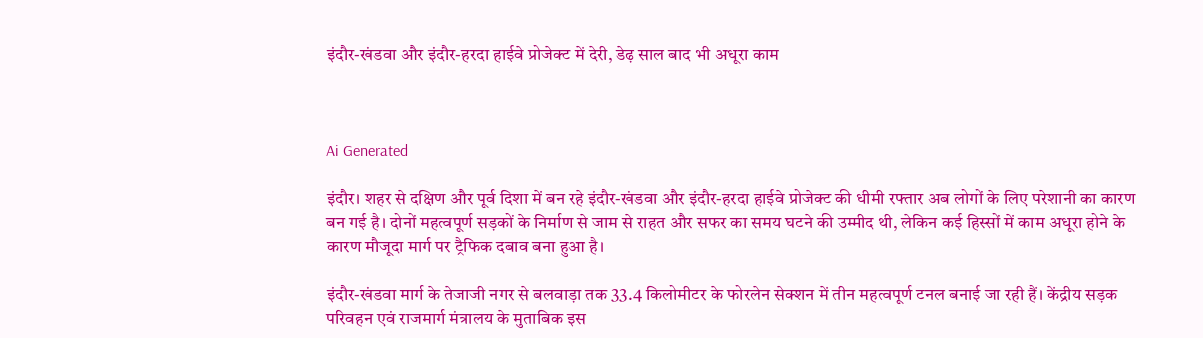इंदौर-खंडवा और इंदौर-हरदा हाईवे प्रोजेक्ट में देरी, डेढ़ साल बाद भी अधूरा काम



Ai Generated

इंदौर। शहर से दक्षिण और पूर्व दिशा में बन रहे इंदौर-खंडवा और इंदौर-हरदा हाईवे प्रोजेक्ट की धीमी रफ्तार अब लोगों के लिए परेशानी का कारण बन गई है। दोनों महत्वपूर्ण सड़कों के निर्माण से जाम से राहत और सफर का समय घटने की उम्मीद थी, लेकिन कई हिस्सों में काम अधूरा होने के कारण मौजूदा मार्ग पर ट्रैफिक दबाव बना हुआ है।

इंदौर-खंडवा मार्ग के तेजाजी नगर से बलवाड़ा तक 33.4 किलोमीटर के फोरलेन सेक्शन में तीन महत्वपूर्ण टनल बनाई जा रही हैं। केंद्रीय सड़क परिवहन एवं राजमार्ग मंत्रालय के मुताबिक इस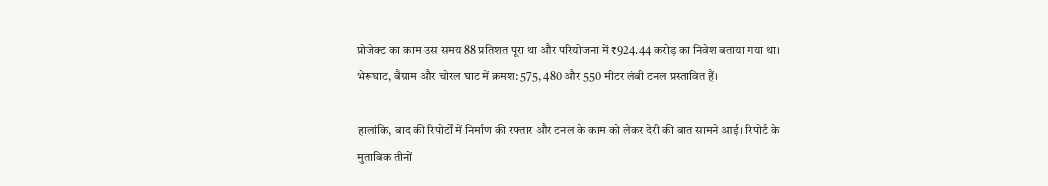प्रोजेक्ट का काम उस समय 88 प्रतिशत पूरा था और परियोजना में ₹924.44 करोड़ का निवेश बताया गया था। भेरूघाट, बैग्राम और चोरल घाट में क्रमश: 575, 480 और 550 मीटर लंबी टनल प्रस्तावित हैं।

हालांकि, बाद की रिपोर्टों में निर्माण की रफ्तार और टनल के काम को लेकर देरी की बात सामने आई। रिपोर्ट के मुताबिक तीनों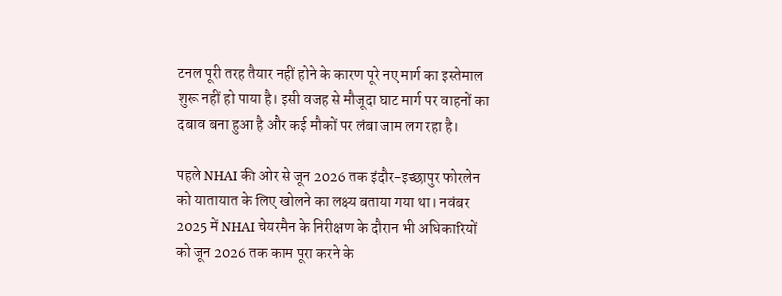टनल पूरी तरह तैयार नहीं होने के कारण पूरे नए मार्ग का इस्तेमाल शुरू नहीं हो पाया है। इसी वजह से मौजूदा घाट मार्ग पर वाहनों का दबाव बना हुआ है और कई मौकों पर लंबा जाम लग रहा है।

पहले NHAI की ओर से जून 2026 तक इंदौर-इच्छापुर फोरलेन को यातायात के लिए खोलने का लक्ष्य बताया गया था। नवंबर 2025 में NHAI चेयरमैन के निरीक्षण के दौरान भी अधिकारियों को जून 2026 तक काम पूरा करने के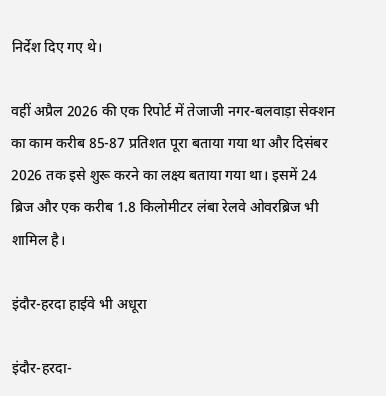निर्देश दिए गए थे।

वहीं अप्रैल 2026 की एक रिपोर्ट में तेजाजी नगर-बलवाड़ा सेक्शन का काम करीब 85-87 प्रतिशत पूरा बताया गया था और दिसंबर 2026 तक इसे शुरू करने का लक्ष्य बताया गया था। इसमें 24 ब्रिज और एक करीब 1.8 किलोमीटर लंबा रेलवे ओवरब्रिज भी शामिल है।

इंदौर-हरदा हाईवे भी अधूरा

इंदौर-हरदा-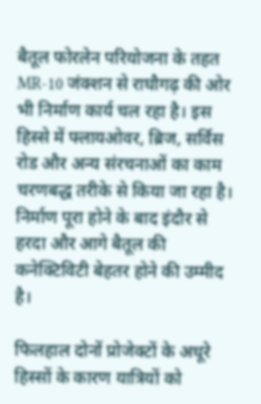बैतूल फोरलेन परियोजना के तहत MR-10 जंक्शन से राघौगढ़ की ओर भी निर्माण कार्य चल रहा है। इस हिस्से में फ्लायओवर, ब्रिज, सर्विस रोड और अन्य संरचनाओं का काम चरणबद्ध तरीके से किया जा रहा है। निर्माण पूरा होने के बाद इंदौर से हरदा और आगे बैतूल की कनेक्टिविटी बेहतर होने की उम्मीद है।

फिलहाल दोनों प्रोजेक्टों के अधूरे हिस्सों के कारण यात्रियों को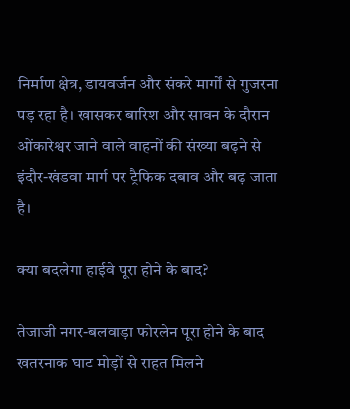निर्माण क्षेत्र, डायवर्जन और संकरे मार्गों से गुजरना पड़ रहा है। खासकर बारिश और सावन के दौरान ओंकारेश्वर जाने वाले वाहनों की संख्या बढ़ने से इंदौर-खंडवा मार्ग पर ट्रैफिक दबाव और बढ़ जाता है।

क्या बदलेगा हाईवे पूरा होने के बाद?

तेजाजी नगर-बलवाड़ा फोरलेन पूरा होने के बाद खतरनाक घाट मोड़ों से राहत मिलने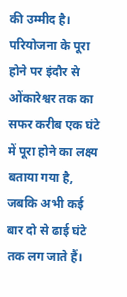की उम्मीद है। परियोजना के पूरा होने पर इंदौर से ओंकारेश्वर तक का सफर करीब एक घंटे में पूरा होने का लक्ष्य बताया गया है, जबकि अभी कई बार दो से ढाई घंटे तक लग जाते हैं।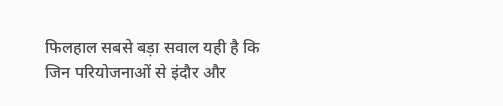फिलहाल सबसे बड़ा सवाल यही है कि जिन परियोजनाओं से इंदौर और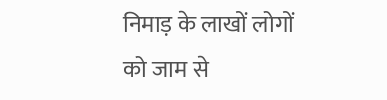निमाड़ के लाखों लोगों को जाम से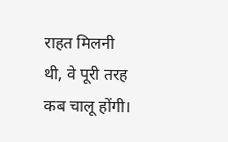राहत मिलनी थी, वे पूरी तरह कब चालू होंगी।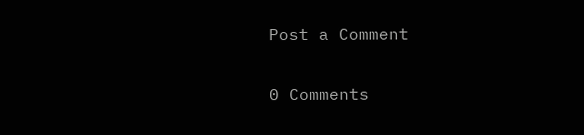Post a Comment

0 Comments